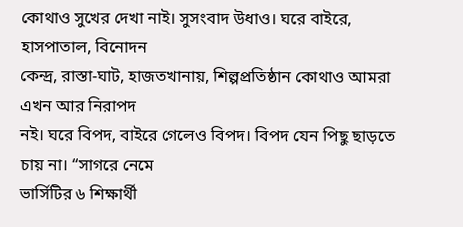কোথাও সুখের দেখা নাই। সুসংবাদ উধাও। ঘরে বাইরে, হাসপাতাল, বিনোদন
কেন্দ্র, রাস্তা-ঘাট, হাজতখানায়, শিল্পপ্রতিষ্ঠান কোথাও আমরা এখন আর নিরাপদ
নই। ঘরে বিপদ, বাইরে গেলেও বিপদ। বিপদ যেন পিছু ছাড়তে চায় না। “সাগরে নেমে
ভার্সিটির ৬ শিক্ষার্থী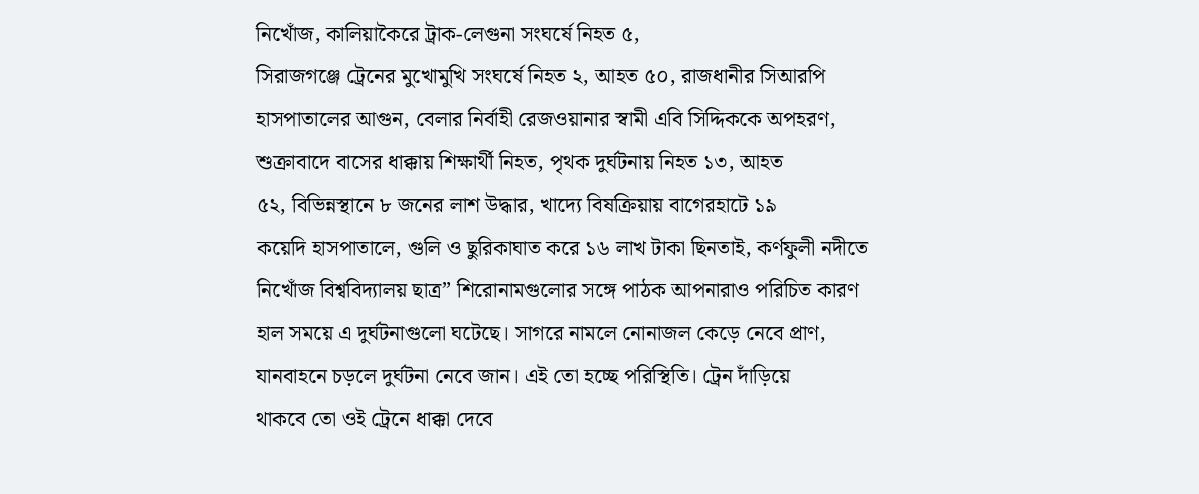নিখোঁজ, কালিয়াকৈরে ট্রাক-লেগুনা সংঘর্ষে নিহত ৫,
সিরাজগঞ্জে ট্রেনের মুখোমুখি সংঘর্ষে নিহত ২, আহত ৫০, রাজধানীর সিআরপি
হাসপাতালের আগুন, বেলার নির্বাহী রেজওয়ানার স্বামী এবি সিদ্দিককে অপহরণ,
শুক্রাবাদে বাসের ধাক্কায় শিক্ষার্থী নিহত, পৃথক দুর্ঘটনায় নিহত ১৩, আহত
৫২, বিভিন্নস্থানে ৮ জনের লাশ উদ্ধার, খাদ্যে বিষক্রিয়ায় বাগেরহাটে ১৯
কয়েদি হাসপাতালে, গুলি ও ছুরিকাঘাত করে ১৬ লাখ টাকা ছিনতাই, কর্ণফুলী নদীতে
নিখোঁজ বিশ্ববিদ্যালয় ছাত্র” শিরোনামগুলোর সঙ্গে পাঠক আপনারাও পরিচিত কারণ
হাল সময়ে এ দুর্ঘটনাগুলো ঘটেছে। সাগরে নামলে নোনাজল কেড়ে নেবে প্রাণ,
যানবাহনে চড়লে দুর্ঘটনা নেবে জান। এই তো হচ্ছে পরিস্থিতি। ট্রেন দাঁড়িয়ে
থাকবে তো ওই ট্রেনে ধাক্কা দেবে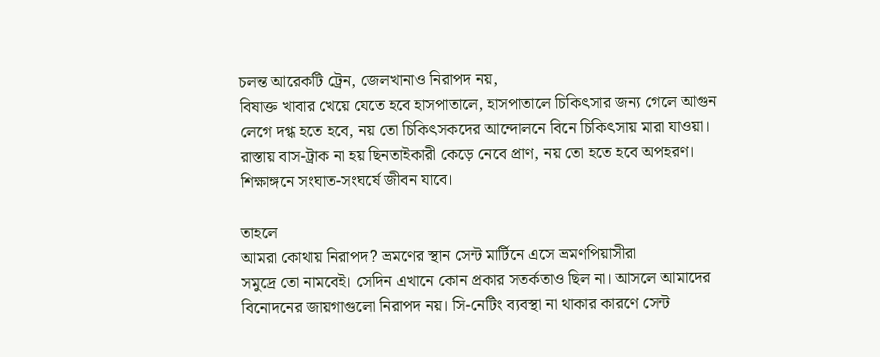চলন্ত আরেকটি ট্রেন, জেলখানাও নিরাপদ নয়,
বিষাক্ত খাবার খেয়ে যেতে হবে হাসপাতালে, হাসপাতালে চিকিৎসার জন্য গেলে আগুন
লেগে দগ্ধ হতে হবে, নয় তো চিকিৎসকদের আন্দোলনে বিনে চিকিৎসায় মারা যাওয়া।
রাস্তায় বাস-ট্রাক না হয় ছিনতাইকারী কেড়ে নেবে প্রাণ, নয় তো হতে হবে অপহরণ।
শিক্ষাঙ্গনে সংঘাত-সংঘর্ষে জীবন যাবে।

তাহলে
আমরা কোথায় নিরাপদ? ভ্রমণের স্থান সেন্ট মার্টিনে এসে ভ্রমণপিয়াসীরা
সমুদ্রে তো নামবেই। সেদিন এখানে কোন প্রকার সতর্কতাও ছিল না। আসলে আমাদের
বিনোদনের জায়গাগুলো নিরাপদ নয়। সি-নেটিং ব্যবস্থা না থাকার কারণে সেন্ট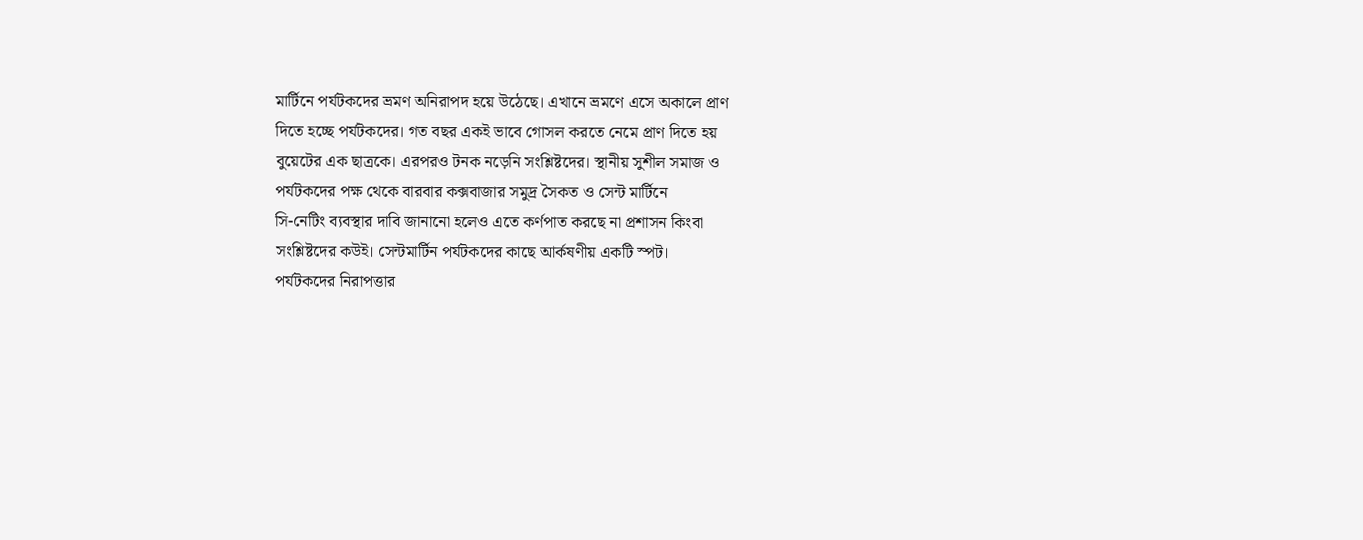মার্টিনে পর্যটকদের ভ্রমণ অনিরাপদ হয়ে উঠেছে। এখানে ভ্রমণে এসে অকালে প্রাণ
দিতে হচ্ছে পর্যটকদের। গত বছর একই ভাবে গোসল করতে নেমে প্রাণ দিতে হয়
বুয়েটের এক ছাত্রকে। এরপরও টনক নড়েনি সংশ্লিষ্টদের। স্থানীয় সুশীল সমাজ ও
পর্যটকদের পক্ষ থেকে বারবার কক্সবাজার সমুদ্র সৈকত ও সেন্ট মার্টিনে
সি-নেটিং ব্যবস্থার দাবি জানানো হলেও এতে কর্ণপাত করছে না প্রশাসন কিংবা
সংশ্লিষ্টদের কউই। সেন্টমার্টিন পর্যটকদের কাছে আর্কষণীয় একটি স্পট।
পর্যটকদের নিরাপত্তার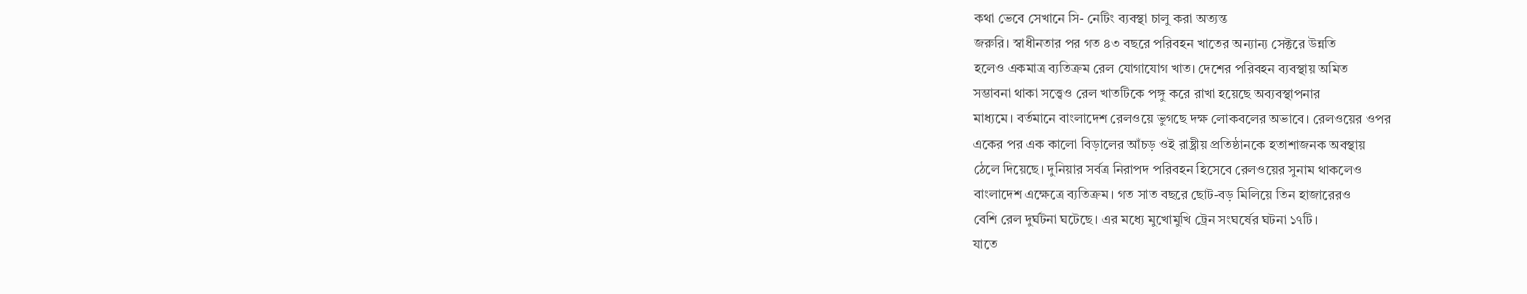কথা ভেবে সেখানে সি- নেটিং ব্যবস্থা চালু করা অত্যন্ত
জরুরি। স্বাধীনতার পর গত ৪৩ বছরে পরিবহন খাতের অন্যান্য সেক্টরে উন্নতি
হলেও একমাত্র ব্যতিক্রম রেল যোগাযোগ খাত। দেশের পরিবহন ব্যবস্থায় অমিত
সম্ভাবনা থাকা সত্ত্বেও রেল খাতটিকে পঙ্গু করে রাখা হয়েছে অব্যবস্থাপনার
মাধ্যমে। বর্তমানে বাংলাদেশ রেলওয়ে ভুগছে দক্ষ লোকবলের অভাবে। রেলওয়ের ওপর
একের পর এক কালো বিড়ালের আঁচড় ওই রাষ্ট্রীয় প্রতিষ্ঠানকে হতাশাজনক অবস্থায়
ঠেলে দিয়েছে। দুনিয়ার সর্বত্র নিরাপদ পরিবহন হিসেবে রেলওয়ের সুনাম থাকলেও
বাংলাদেশ এক্ষেত্রে ব্যতিক্রম। গত সাত বছরে ছোট-বড় মিলিয়ে তিন হাজারেরও
বেশি রেল দুর্ঘটনা ঘটেছে। এর মধ্যে মুখোমুখি ট্রেন সংঘর্ষের ঘটনা ১৭টি।
যাতে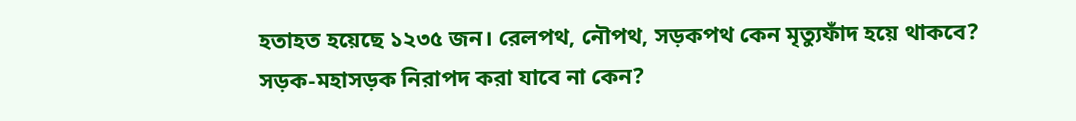হতাহত হয়েছে ১২৩৫ জন। রেলপথ, নৌপথ, সড়কপথ কেন মৃত্যুফাঁদ হয়ে থাকবে?
সড়ক-মহাসড়ক নিরাপদ করা যাবে না কেন?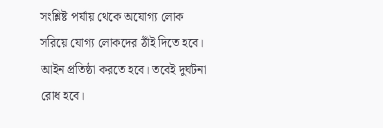সংশ্লিষ্ট পর্যায় থেকে অযোগ্য লোক
সরিয়ে যোগ্য লোকদের ঠাঁই দিতে হবে। আইন প্রতিষ্ঠা করতে হবে। তবেই দুর্ঘটনা
রোধ হবে।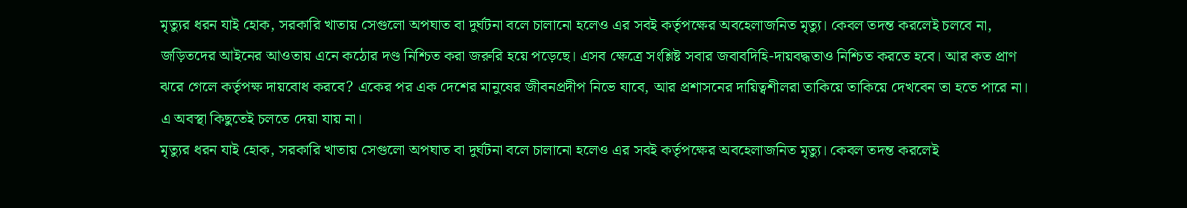মৃত্যুর ধরন যাই হোক, সরকারি খাতায় সেগুলো অপঘাত বা দুর্ঘটনা বলে চালানো হলেও এর সবই কর্তৃপক্ষের অবহেলাজনিত মৃত্যু। কেবল তদন্ত করলেই চলবে না, জড়িতদের আইনের আওতায় এনে কঠোর দণ্ড নিশ্চিত করা জরুরি হয়ে পড়েছে। এসব ক্ষেত্রে সংশ্লিষ্ট সবার জবাবদিহি-দায়বদ্ধতাও নিশ্চিত করতে হবে। আর কত প্রাণ ঝরে গেলে কর্তৃপক্ষ দায়বোধ করবে? একের পর এক দেশের মানুষের জীবনপ্রদীপ নিভে যাবে, আর প্রশাসনের দায়িত্বশীলরা তাকিয়ে তাকিয়ে দেখবেন তা হতে পারে না। এ অবস্থা কিছুতেই চলতে দেয়া যায় না।
মৃত্যুর ধরন যাই হোক, সরকারি খাতায় সেগুলো অপঘাত বা দুর্ঘটনা বলে চালানো হলেও এর সবই কর্তৃপক্ষের অবহেলাজনিত মৃত্যু। কেবল তদন্ত করলেই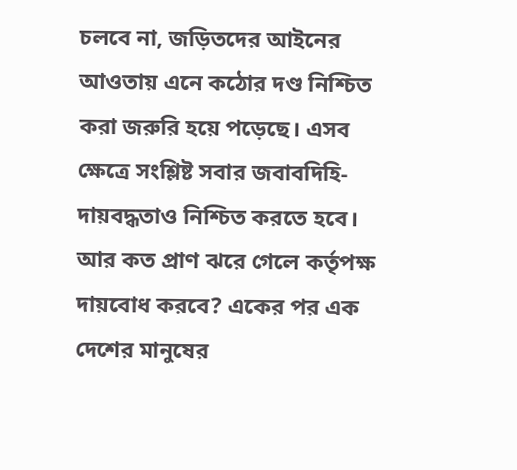চলবে না, জড়িতদের আইনের আওতায় এনে কঠোর দণ্ড নিশ্চিত করা জরুরি হয়ে পড়েছে। এসব ক্ষেত্রে সংশ্লিষ্ট সবার জবাবদিহি-দায়বদ্ধতাও নিশ্চিত করতে হবে। আর কত প্রাণ ঝরে গেলে কর্তৃপক্ষ দায়বোধ করবে? একের পর এক দেশের মানুষের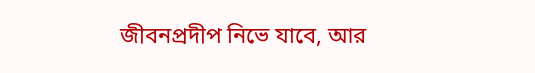জীবনপ্রদীপ নিভে যাবে, আর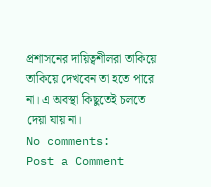প্রশাসনের দায়িত্বশীলরা তাকিয়ে তাকিয়ে দেখবেন তা হতে পারে না। এ অবস্থা কিছুতেই চলতে দেয়া যায় না।
No comments:
Post a Comment